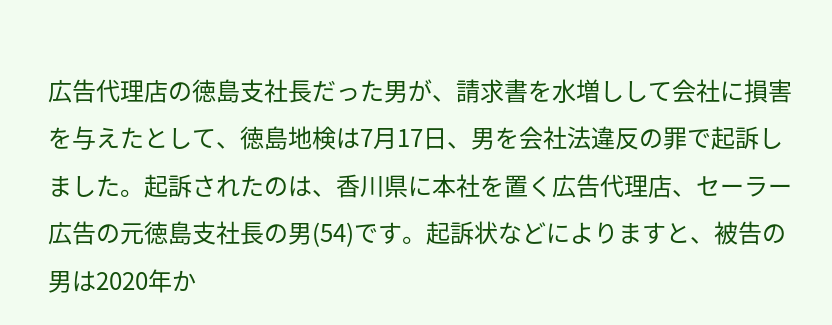広告代理店の徳島支社長だった男が、請求書を水増しして会社に損害を与えたとして、徳島地検は7月17日、男を会社法違反の罪で起訴しました。起訴されたのは、香川県に本社を置く広告代理店、セーラー広告の元徳島支社長の男(54)です。起訴状などによりますと、被告の男は2020年か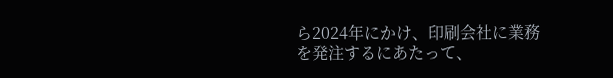ら2024年にかけ、印刷会社に業務を発注するにあたって、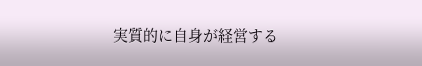実質的に自身が経営する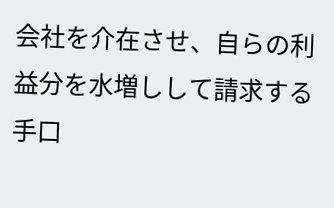会社を介在させ、自らの利益分を水増しして請求する手口